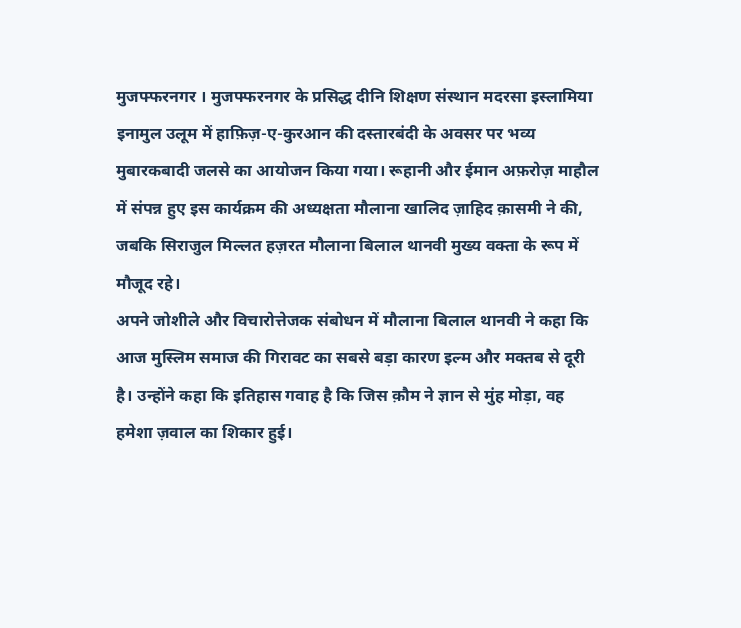मुजफ्फरनगर । मुजफ्फरनगर के प्रसिद्ध दीनि शिक्षण संस्थान मदरसा इस्लामिया इनामुल उलूम में हाफ़िज़-ए-कुरआन की दस्तारबंदी के अवसर पर भव्य मुबारकबादी जलसे का आयोजन किया गया। रूहानी और ईमान अफ़रोज़ माहौल में संपन्न हुए इस कार्यक्रम की अध्यक्षता मौलाना खालिद ज़ाहिद क़ासमी ने की, जबकि सिराजुल मिल्लत हज़रत मौलाना बिलाल थानवी मुख्य वक्ता के रूप में मौजूद रहे।
अपने जोशीले और विचारोत्तेजक संबोधन में मौलाना बिलाल थानवी ने कहा कि आज मुस्लिम समाज की गिरावट का सबसे बड़ा कारण इल्म और मक्तब से दूरी है। उन्होंने कहा कि इतिहास गवाह है कि जिस क़ौम ने ज्ञान से मुंह मोड़ा, वह हमेशा ज़वाल का शिकार हुई।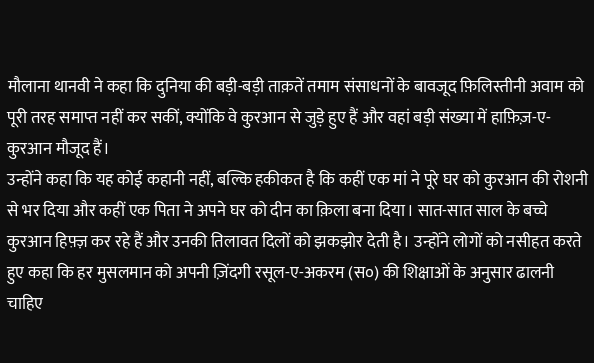मौलाना थानवी ने कहा कि दुनिया की बड़ी-बड़ी ताक़तें तमाम संसाधनों के बावजूद फ़िलिस्तीनी अवाम को पूरी तरह समाप्त नहीं कर सकीं, क्योंकि वे कुरआन से जुड़े हुए हैं और वहां बड़ी संख्या में हाफ़िज़-ए-कुरआन मौजूद हैं।
उन्होंने कहा कि यह कोई कहानी नहीं, बल्कि हकीकत है कि कहीं एक मां ने पूरे घर को कुरआन की रोशनी से भर दिया और कहीं एक पिता ने अपने घर को दीन का क़िला बना दिया। सात-सात साल के बच्चे कुरआन हिफ़्ज़ कर रहे हैं और उनकी तिलावत दिलों को झकझोर देती है। उन्होंने लोगों को नसीहत करते हुए कहा कि हर मुसलमान को अपनी ज़िंदगी रसूल-ए-अकरम (स०) की शिक्षाओं के अनुसार ढालनी चाहिए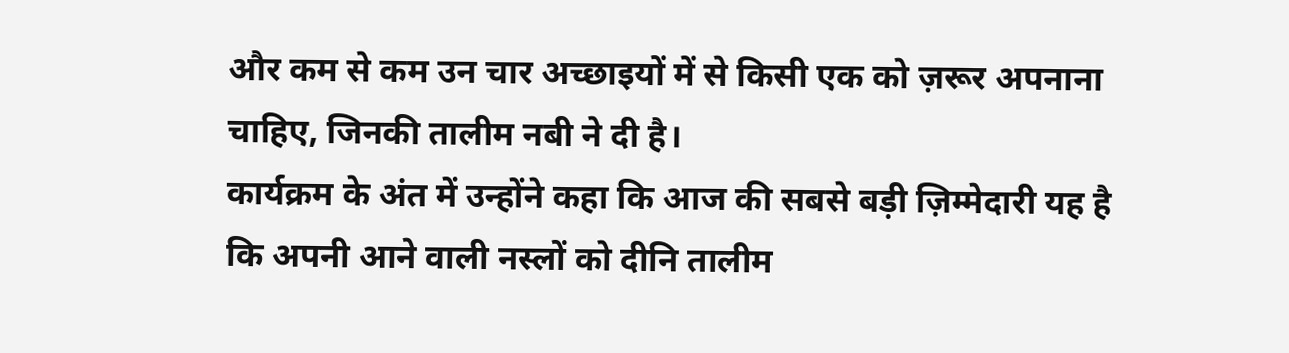और कम से कम उन चार अच्छाइयों में से किसी एक को ज़रूर अपनाना चाहिए, जिनकी तालीम नबी ने दी है।
कार्यक्रम के अंत में उन्होंने कहा कि आज की सबसे बड़ी ज़िम्मेदारी यह है कि अपनी आने वाली नस्लों को दीनि तालीम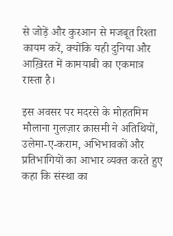से जोड़ें और कुरआन से मजबूत रिश्ता कायम करें, क्योंकि यही दुनिया और आख़िरत में कामयाबी का एकमात्र रास्ता है।

इस अवसर पर मदरसे के मोहतमिम मौलाना गुलज़ार क़ासमी ने अतिथियों, उलेमा-ए-कराम, अभिभावकों और प्रतिभागियों का आभार व्यक्त करते हुए कहा कि संस्था का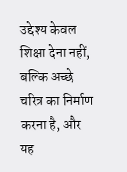उद्देश्य केवल शिक्षा देना नहीं, बल्कि अच्छे चरित्र का निर्माण करना है, और यह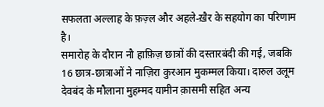सफलता अल्लाह के फ़ज़्ल और अहले-ख़ैर के सहयोग का परिणाम है।
समारोह के दौरान नौ हाफ़िज़ छात्रों की दस्तारबंदी की गई, जबकि 16 छात्र-छात्राओं ने नाज़िरा कुरआन मुकम्मल किया। दारुल उलूम देवबंद के मौलाना मुहम्मद यामीन क़ासमी सहित अन्य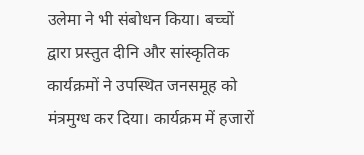उलेमा ने भी संबोधन किया। बच्चों द्वारा प्रस्तुत दीनि और सांस्कृतिक कार्यक्रमों ने उपस्थित जनसमूह को मंत्रमुग्ध कर दिया। कार्यक्रम में हजारों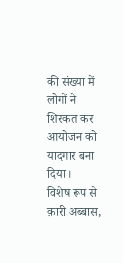की संख्या में लोगों ने शिरकत कर आयोजन को यादगार बना दिया।
विशेष रूप से क़ारी अब्बास,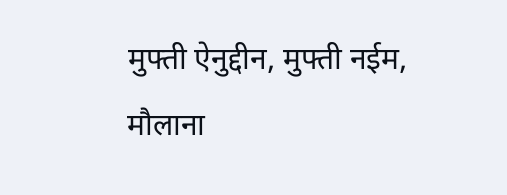मुफ्ती ऐनुद्दीन, मुफ्ती नईम, मौलाना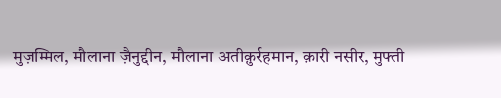मुज़म्मिल, मौलाना ज़ैनुद्दीन, मौलाना अतीक़ुर्रहमान, क़ारी नसीर, मुफ्ती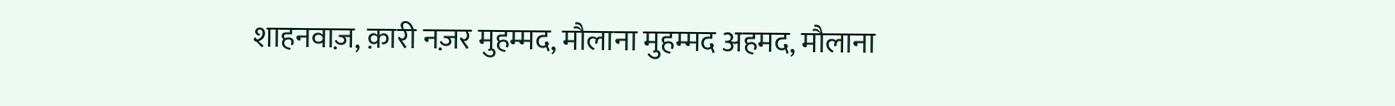शाहनवाज़, क़ारी नज़र मुहम्मद, मौलाना मुहम्मद अहमद, मौलाना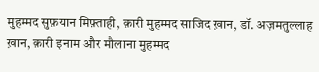मुहम्मद सुफ़यान मिफ़्ताही, क़ारी मुहम्मद साजिद ख़ान, डॉ. अज़मतुल्लाह ख़ान, क़ारी इनाम और मौलाना मुहम्मद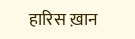हारिस ख़ान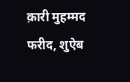क़ारी मुहम्मद फरीद, शुऐब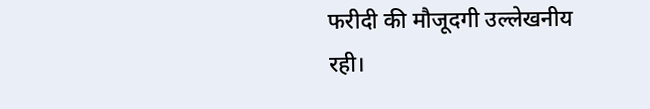फरीदी की मौजूदगी उल्लेखनीय रही।